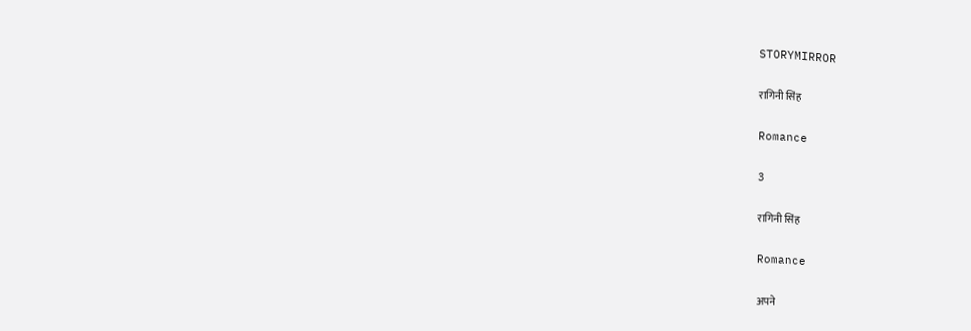STORYMIRROR

रागिनी सिंह

Romance

3

रागिनी सिंह

Romance

अपने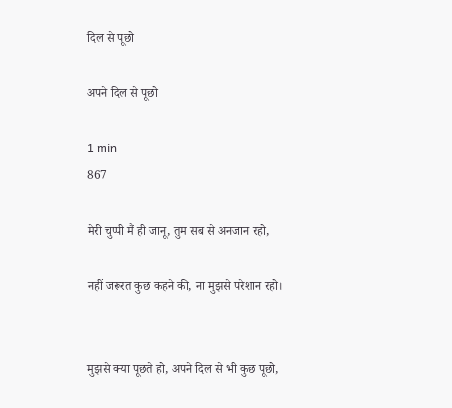दिल से पूछो

अपने दिल से पूछो

1 min
867

मेरी चुप्पी मैं ही जानू, तुम सब से अनजान रहो,

नहीं जरूरत कुछ कहने की, ना मुझसे परेशान रहो।


मुझसे क्या पूछते हो, अपने दिल से भी कुछ पूछो,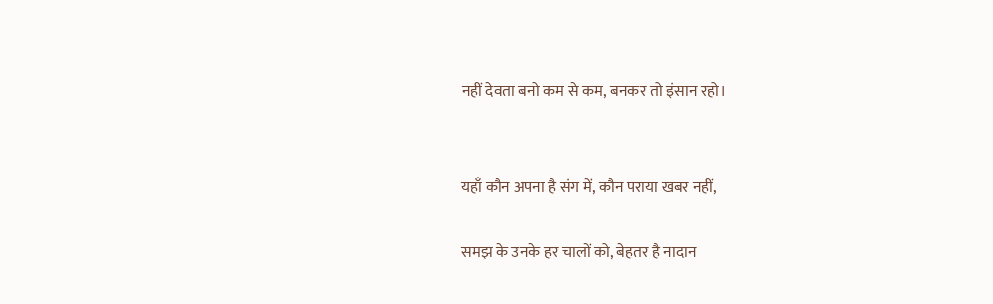नहीं देवता बनो कम से कम, बनकर तो इंसान रहो।


यहाँ कौन अपना है संग में, कौन पराया खबर नहीं,

समझ के उनके हर चालों को, बेहतर है नादान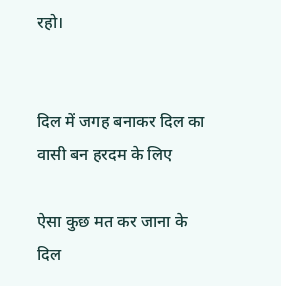रहो।


दिल में जगह बनाकर दिल का वासी बन हरदम के लिए

ऐसा कुछ मत कर जाना के दिल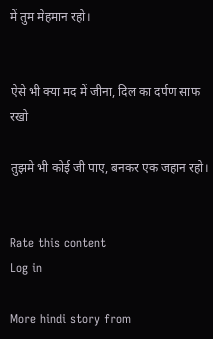में तुम मेहमान रहो।


ऐसे भी क्या मद में जीना, दिल का दर्पण साफ रखो

तुझमे भी कोई जी पाए, बनकर एक जहान रहो।


Rate this content
Log in

More hindi story from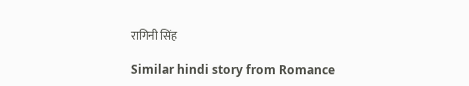रागिनी सिंह

Similar hindi story from Romance